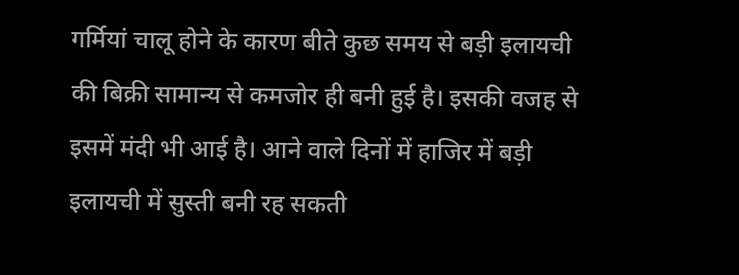गर्मियां चालू होने के कारण बीते कुछ समय से बड़ी इलायची की बिक्री सामान्य से कमजोर ही बनी हुई है। इसकी वजह से इसमें मंदी भी आई है। आने वाले दिनों में हाजिर में बड़ी इलायची में सुस्ती बनी रह सकती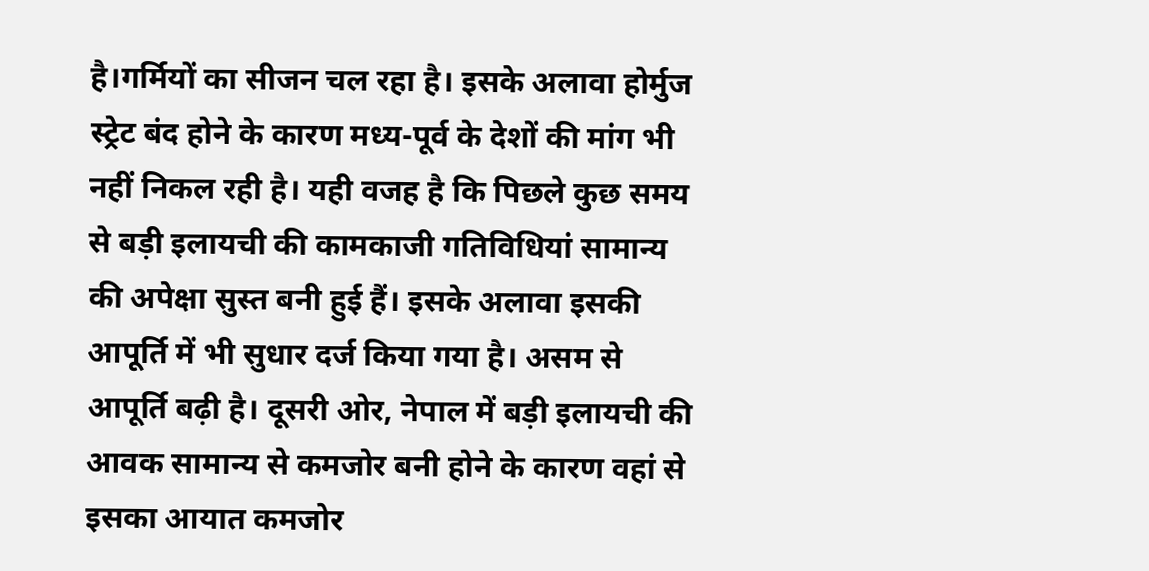है।गर्मियों का सीजन चल रहा है। इसके अलावा होर्मुज स्ट्रेट बंद होने के कारण मध्य-पूर्व के देशों की मांग भी नहीं निकल रही है। यही वजह है कि पिछले कुछ समय से बड़ी इलायची की कामकाजी गतिविधियां सामान्य की अपेक्षा सुस्त बनी हुई हैं। इसके अलावा इसकी आपूर्ति में भी सुधार दर्ज किया गया है। असम से आपूर्ति बढ़ी है। दूसरी ओर, नेपाल में बड़ी इलायची की आवक सामान्य से कमजोर बनी होने के कारण वहां से इसका आयात कमजोर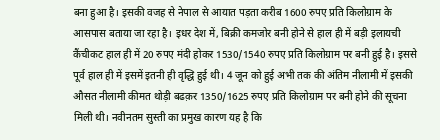बना हुआ है। इसकी वजह से नेपाल से आयात पड़ता करीब 1600 रुपए प्रति किलोग्राम के आसपास बताया जा रहा है। इधर देश में, बिक्री कमजोर बनी होने से हाल ही में बड़ी इलायची कैंचीकट हाल ही में 20 रुपए मंदी होकर 1530/1540 रुपए प्रति किलोग्राम पर बनी हुई है। इससे पूर्व हाल ही में इसमें इतनी ही वृद्धि हुई थी। 4 जून को हुई अभी तक की अंतिम नीलामी में इसकी औसत नीलामी कीमत थोड़ी बढक़र 1350/1625 रुपए प्रति किलोग्राम पर बनी होने की सूचना मिली थी। नवीनतम सुस्ती का प्रमुख कारण यह है कि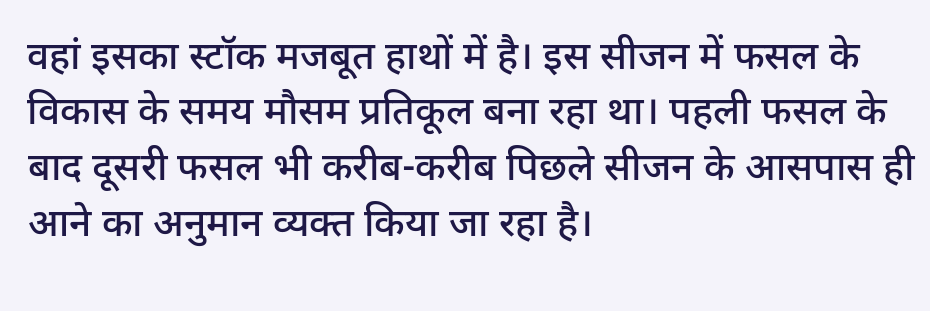वहां इसका स्टॉक मजबूत हाथों में है। इस सीजन में फसल के विकास के समय मौसम प्रतिकूल बना रहा था। पहली फसल के बाद दूसरी फसल भी करीब-करीब पिछले सीजन के आसपास ही आने का अनुमान व्यक्त किया जा रहा है।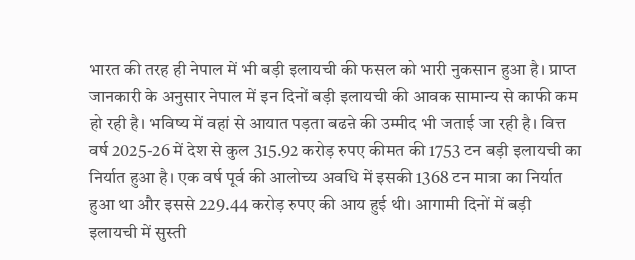भारत की तरह ही नेपाल में भी बड़ी इलायची की फसल को भारी नुकसान हुआ है। प्राप्त जानकारी के अनुसार नेपाल में इन दिनों बड़ी इलायची की आवक सामान्य से काफी कम हो रही है। भविष्य में वहां से आयात पड़ता बढऩे की उम्मीद भी जताई जा रही है। वित्त वर्ष 2025-26 में देश से कुल 315.92 करोड़ रुपए कीमत की 1753 टन बड़ी इलायची का निर्यात हुआ है। एक वर्ष पूर्व की आलोच्य अवधि में इसकी 1368 टन मात्रा का निर्यात हुआ था और इससे 229.44 करोड़ रुपए की आय हुई थी। आगामी दिनों में बड़ी इलायची में सुस्ती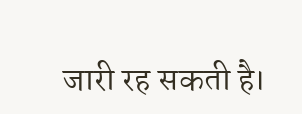जारी रह सकती है।